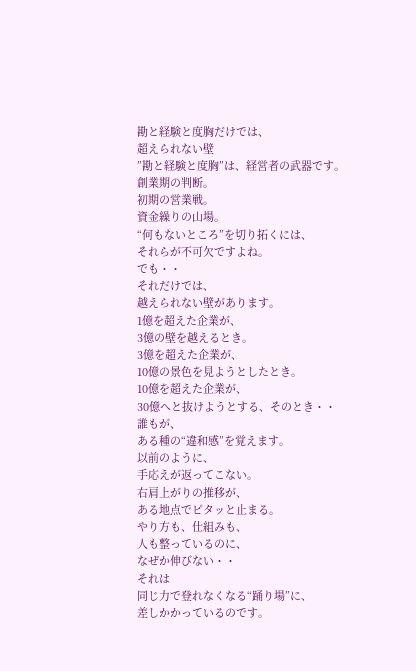勘と経験と度胸だけでは、
超えられない壁
”勘と経験と度胸”は、経営者の武器です。
創業期の判断。
初期の営業戦。
資金繰りの山場。
“何もないところ”を切り拓くには、
それらが不可欠ですよね。
でも・・
それだけでは、
越えられない壁があります。
1億を超えた企業が、
3億の壁を越えるとき。
3億を超えた企業が、
10億の景色を見ようとしたとき。
10億を超えた企業が、
30億へと抜けようとする、そのとき・・
誰もが、
ある種の“違和感”を覚えます。
以前のように、
手応えが返ってこない。
右肩上がりの推移が、
ある地点でピタッと止まる。
やり方も、仕組みも、
人も整っているのに、
なぜか伸びない・・
それは
同じ力で登れなくなる“踊り場”に、
差しかかっているのです。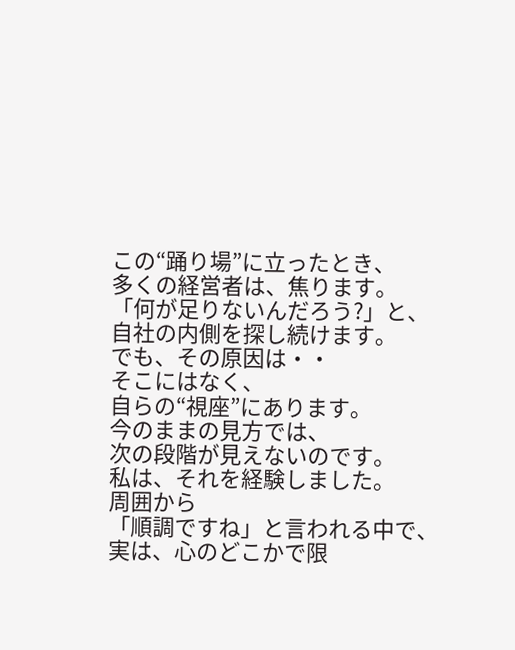この“踊り場”に立ったとき、
多くの経営者は、焦ります。
「何が足りないんだろう?」と、
自社の内側を探し続けます。
でも、その原因は・・
そこにはなく、
自らの“視座”にあります。
今のままの見方では、
次の段階が見えないのです。
私は、それを経験しました。
周囲から
「順調ですね」と言われる中で、
実は、心のどこかで限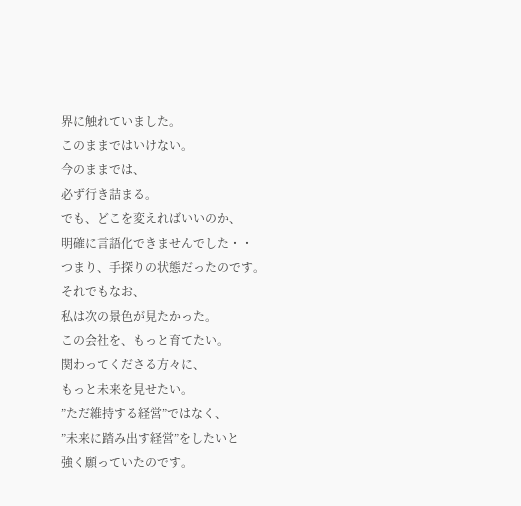界に触れていました。
このままではいけない。
今のままでは、
必ず行き詰まる。
でも、どこを変えればいいのか、
明確に言語化できませんでした・・
つまり、手探りの状態だったのです。
それでもなお、
私は次の景色が見たかった。
この会社を、もっと育てたい。
関わってくださる方々に、
もっと未来を見せたい。
”ただ維持する経営”ではなく、
”未来に踏み出す経営”をしたいと
強く願っていたのです。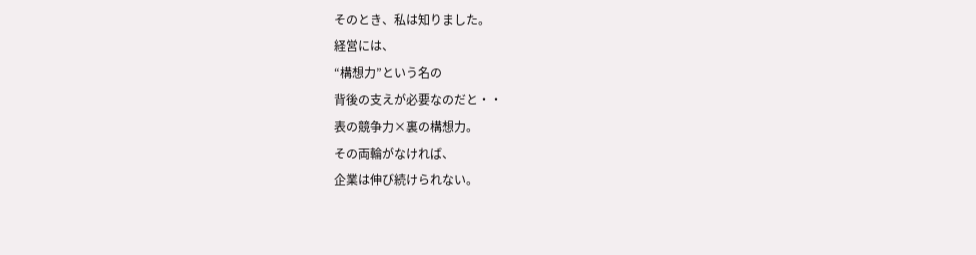そのとき、私は知りました。
経営には、
“構想力”という名の
背後の支えが必要なのだと・・
表の競争力×裏の構想力。
その両輪がなければ、
企業は伸び続けられない。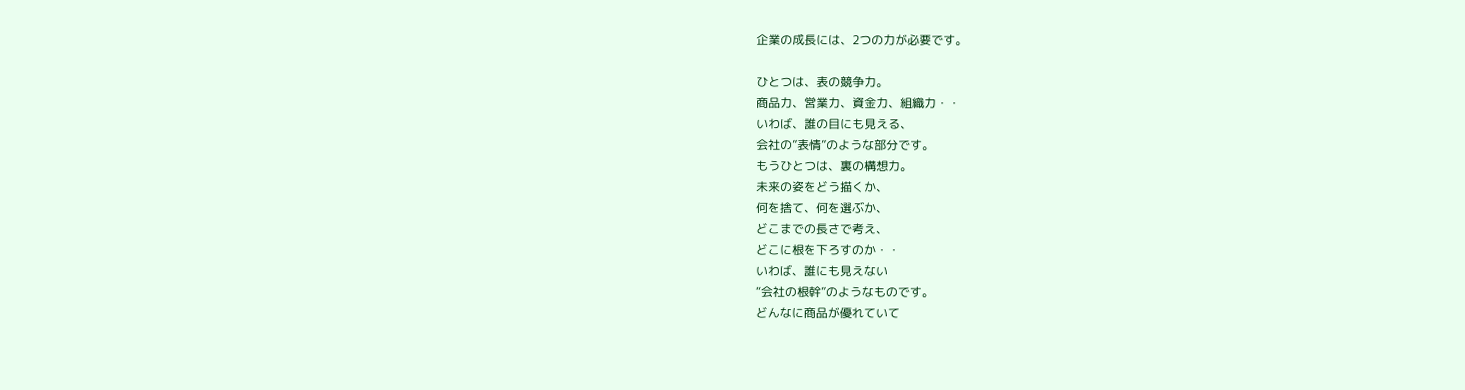企業の成長には、2つの力が必要です。

ひとつは、表の競争力。
商品力、営業力、資金力、組織力・・
いわば、誰の目にも見える、
会社の”表情”のような部分です。
もうひとつは、裏の構想力。
未来の姿をどう描くか、
何を捨て、何を選ぶか、
どこまでの長さで考え、
どこに根を下ろすのか・・
いわば、誰にも見えない
“会社の根幹”のようなものです。
どんなに商品が優れていて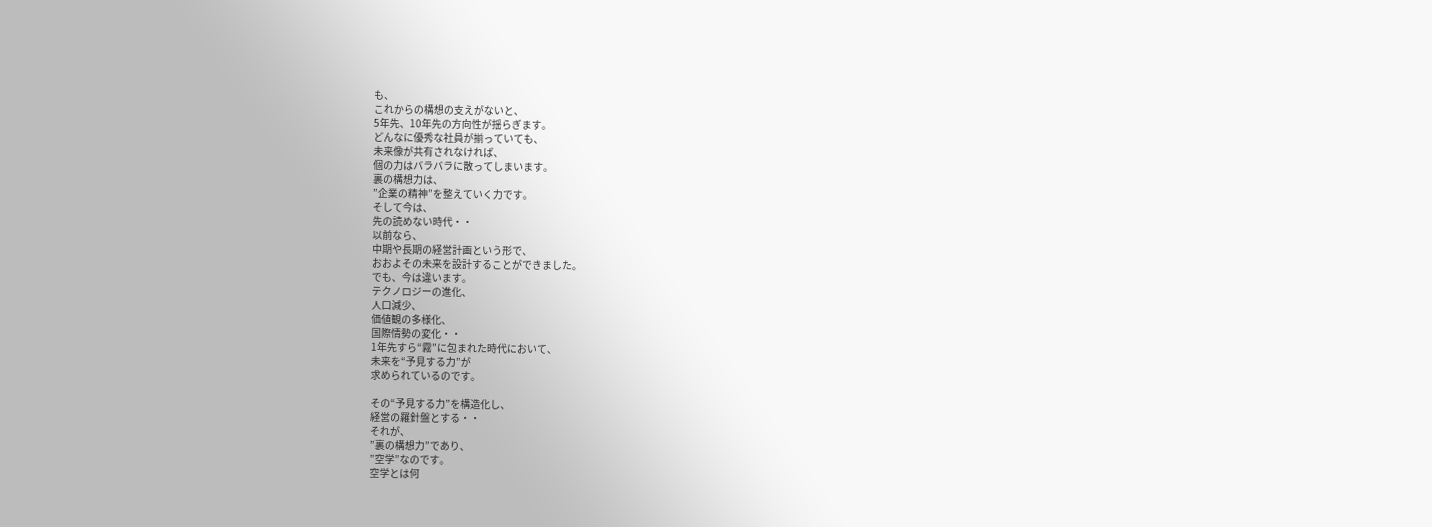も、
これからの構想の支えがないと、
5年先、10年先の方向性が揺らぎます。
どんなに優秀な社員が揃っていても、
未来像が共有されなければ、
個の力はバラバラに散ってしまいます。
裏の構想力は、
”企業の精神”を整えていく力です。
そして今は、
先の読めない時代・・
以前なら、
中期や長期の経営計画という形で、
おおよその未来を設計することができました。
でも、今は違います。
テクノロジーの進化、
人口減少、
価値観の多様化、
国際情勢の変化・・
1年先すら“霧”に包まれた時代において、
未来を“予見する力”が
求められているのです。

その“予見する力”を構造化し、
経営の羅針盤とする・・
それが、
”裏の構想力”であり、
”空学”なのです。
空学とは何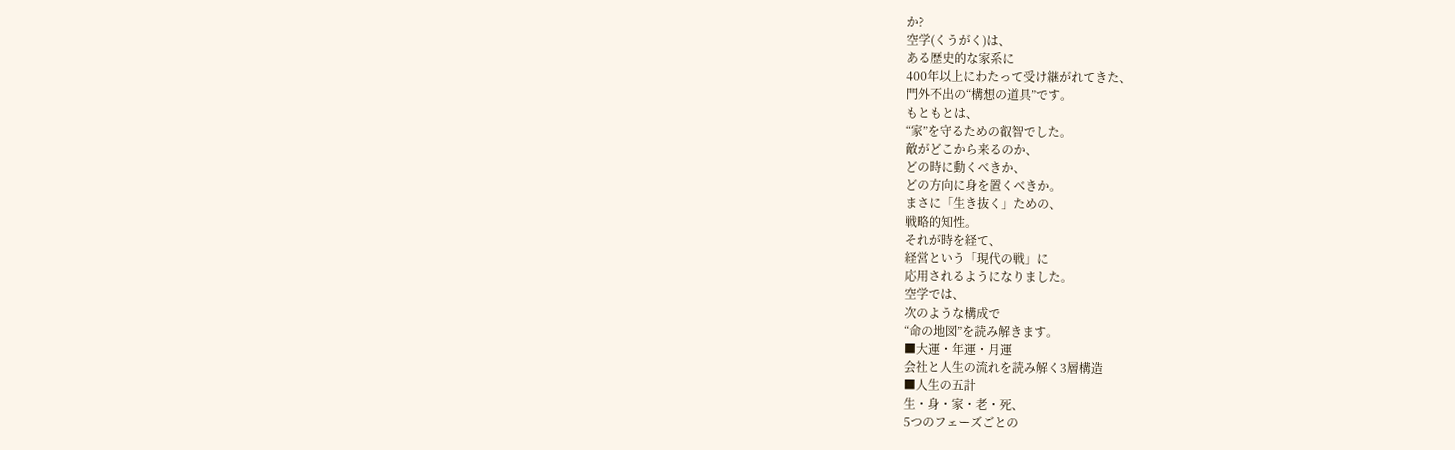か?
空学(くうがく)は、
ある歴史的な家系に
400年以上にわたって受け継がれてきた、
門外不出の“構想の道具”です。
もともとは、
“家”を守るための叡智でした。
敵がどこから来るのか、
どの時に動くべきか、
どの方向に身を置くべきか。
まさに「生き抜く」ための、
戦略的知性。
それが時を経て、
経営という「現代の戦」に
応用されるようになりました。
空学では、
次のような構成で
“命の地図”を読み解きます。
■大運・年運・月運
会社と人生の流れを読み解く3層構造
■人生の五計
生・身・家・老・死、
5つのフェーズごとの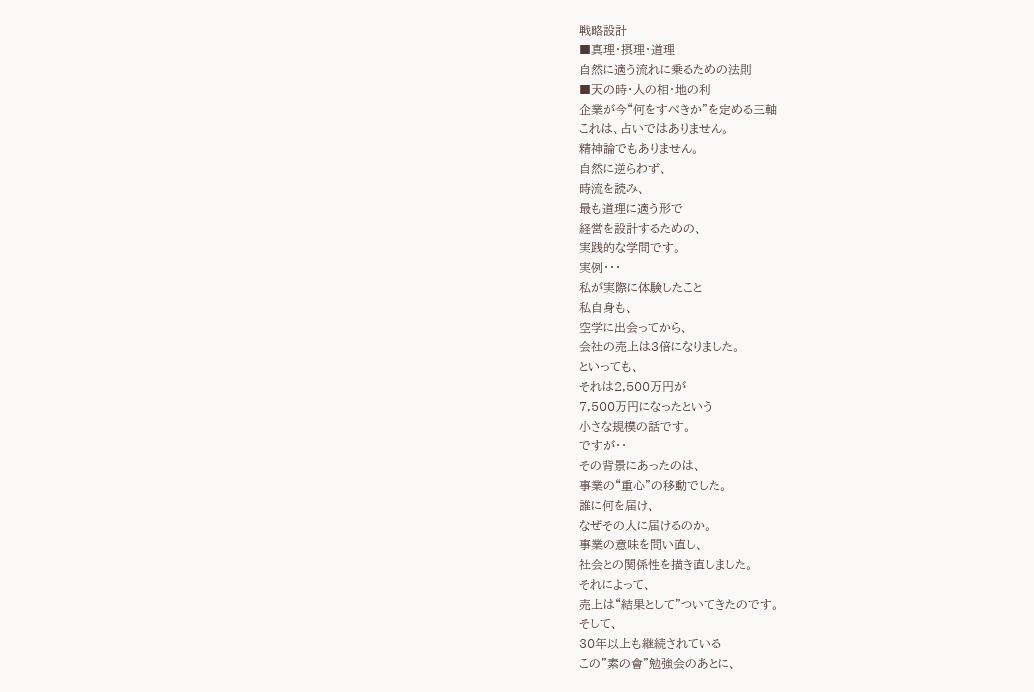戦略設計
■真理・摂理・道理
自然に適う流れに乗るための法則
■天の時・人の相・地の利
企業が今“何をすべきか”を定める三軸
これは、占いではありません。
精神論でもありません。
自然に逆らわず、
時流を読み、
最も道理に適う形で
経営を設計するための、
実践的な学問です。
実例・・・
私が実際に体験したこと
私自身も、
空学に出会ってから、
会社の売上は3倍になりました。
といっても、
それは2,500万円が
7,500万円になったという
小さな規模の話です。
ですが・・
その背景にあったのは、
事業の“重心”の移動でした。
誰に何を届け、
なぜその人に届けるのか。
事業の意味を問い直し、
社会との関係性を描き直しました。
それによって、
売上は“結果として”ついてきたのです。
そして、
30年以上も継続されている
この”素の會”勉強会のあとに、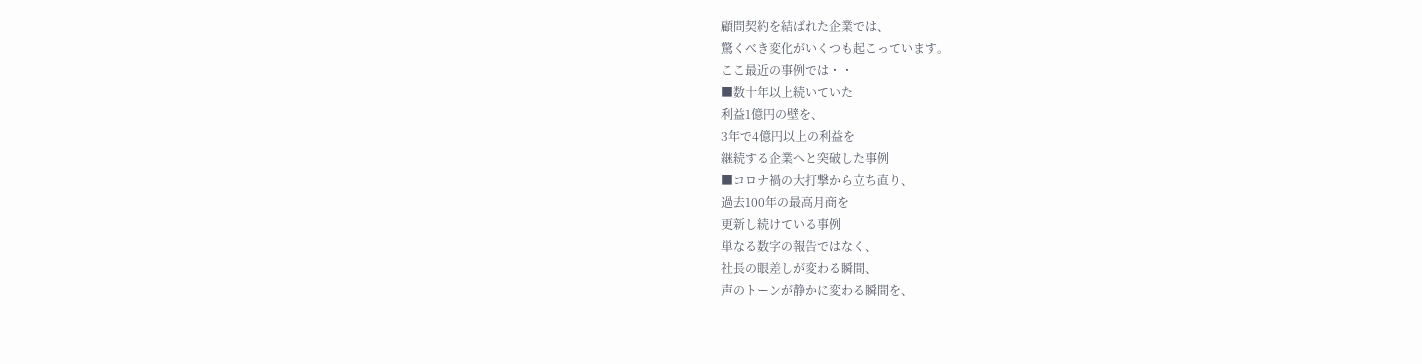顧問契約を結ばれた企業では、
驚くべき変化がいくつも起こっています。
ここ最近の事例では・・
■数十年以上続いていた
利益1億円の壁を、
3年で4億円以上の利益を
継続する企業へと突破した事例
■コロナ禍の大打撃から立ち直り、
過去100年の最高月商を
更新し続けている事例
単なる数字の報告ではなく、
社長の眼差しが変わる瞬間、
声のトーンが静かに変わる瞬間を、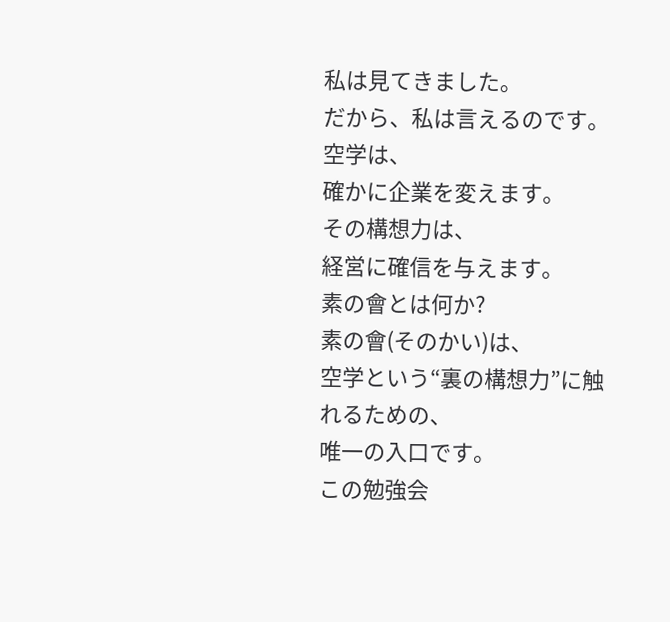私は見てきました。
だから、私は言えるのです。
空学は、
確かに企業を変えます。
その構想力は、
経営に確信を与えます。
素の會とは何か?
素の會(そのかい)は、
空学という“裏の構想力”に触れるための、
唯一の入口です。
この勉強会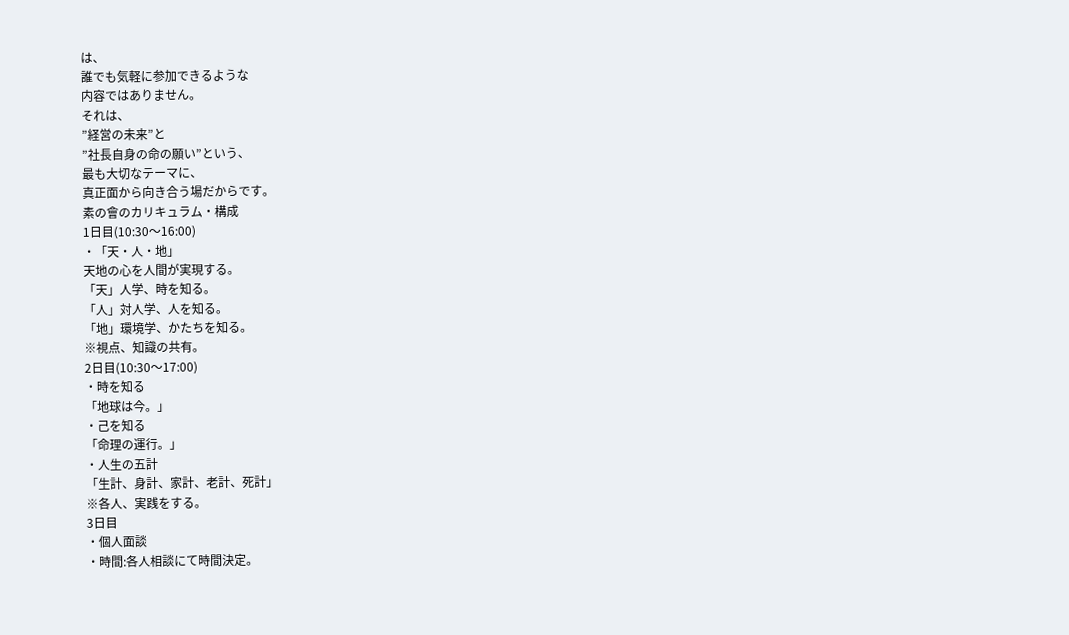は、
誰でも気軽に参加できるような
内容ではありません。
それは、
”経営の未来”と
”社長自身の命の願い”という、
最も大切なテーマに、
真正面から向き合う場だからです。
素の會のカリキュラム・構成
1日目(10:30〜16:00)
・「天・人・地」
天地の心を人間が実現する。
「天」人学、時を知る。
「人」対人学、人を知る。
「地」環境学、かたちを知る。
※視点、知識の共有。
2日目(10:30〜17:00)
・時を知る
「地球は今。」
・己を知る
「命理の運行。」
・人生の五計
「生計、身計、家計、老計、死計」
※各人、実践をする。
3日目
・個人面談
・時間:各人相談にて時間決定。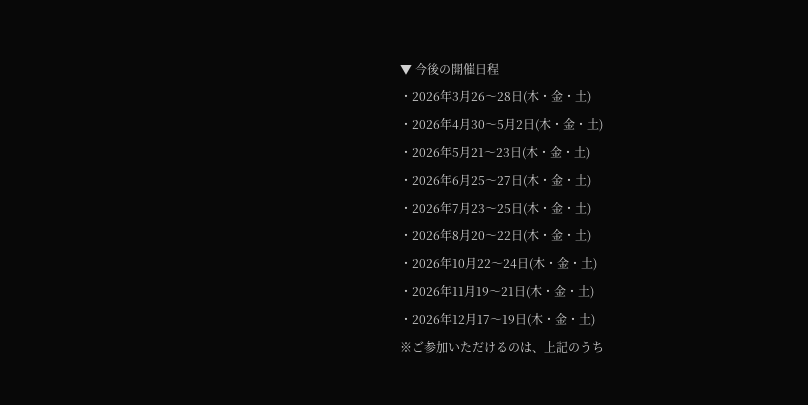▼ 今後の開催日程
・2026年3月26〜28日(木・金・土)
・2026年4月30〜5月2日(木・金・土)
・2026年5月21〜23日(木・金・土)
・2026年6月25〜27日(木・金・土)
・2026年7月23〜25日(木・金・土)
・2026年8月20〜22日(木・金・土)
・2026年10月22〜24日(木・金・土)
・2026年11月19〜21日(木・金・土)
・2026年12月17〜19日(木・金・土)
※ご参加いただけるのは、上記のうち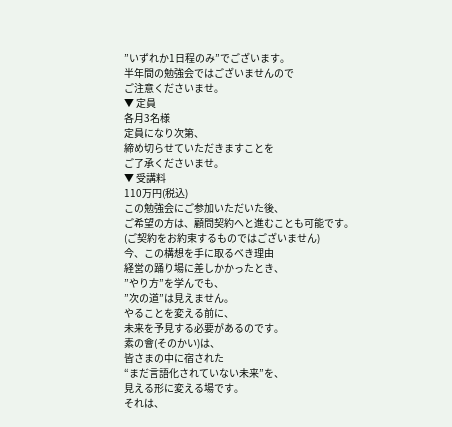”いずれか1日程のみ”でございます。
半年間の勉強会ではございませんので
ご注意くださいませ。
▼ 定員
各月3名様
定員になり次第、
締め切らせていただきますことを
ご了承くださいませ。
▼ 受講料
110万円(税込)
この勉強会にご参加いただいた後、
ご希望の方は、顧問契約へと進むことも可能です。
(ご契約をお約束するものではございません)
今、この構想を手に取るべき理由
経営の踊り場に差しかかったとき、
”やり方”を学んでも、
”次の道”は見えません。
やることを変える前に、
未来を予見する必要があるのです。
素の會(そのかい)は、
皆さまの中に宿された
“まだ言語化されていない未来”を、
見える形に変える場です。
それは、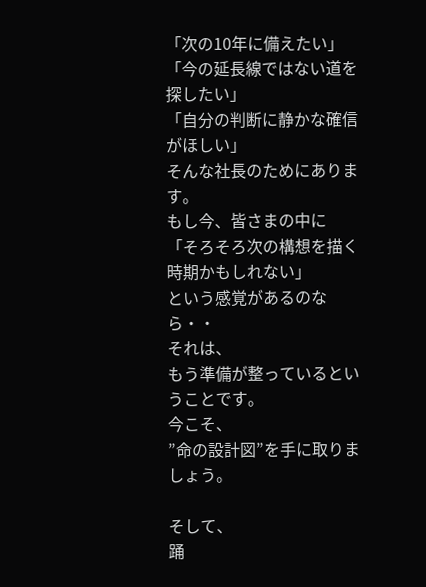「次の10年に備えたい」
「今の延長線ではない道を探したい」
「自分の判断に静かな確信がほしい」
そんな社長のためにあります。
もし今、皆さまの中に
「そろそろ次の構想を描く時期かもしれない」
という感覚があるのなら・・
それは、
もう準備が整っているということです。
今こそ、
”命の設計図”を手に取りましょう。

そして、
踊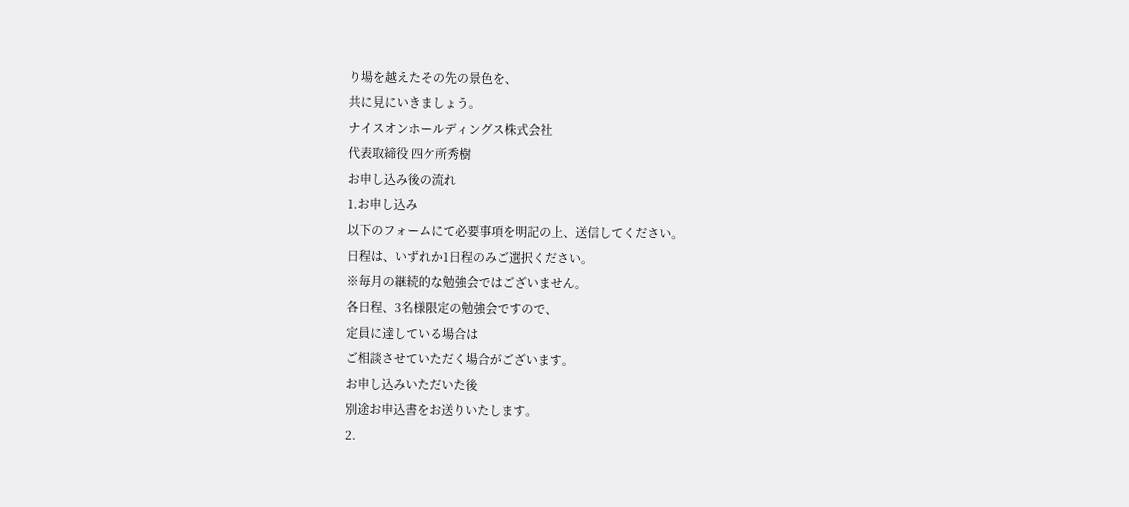り場を越えたその先の景色を、
共に見にいきましょう。
ナイスオンホールディングス株式会社
代表取締役 四ケ所秀樹
お申し込み後の流れ
1.お申し込み
以下のフォームにて必要事項を明記の上、送信してください。
日程は、いずれか1日程のみご選択ください。
※毎月の継続的な勉強会ではございません。
各日程、3名様限定の勉強会ですので、
定員に達している場合は
ご相談させていただく場合がございます。
お申し込みいただいた後
別途お申込書をお送りいたします。
2.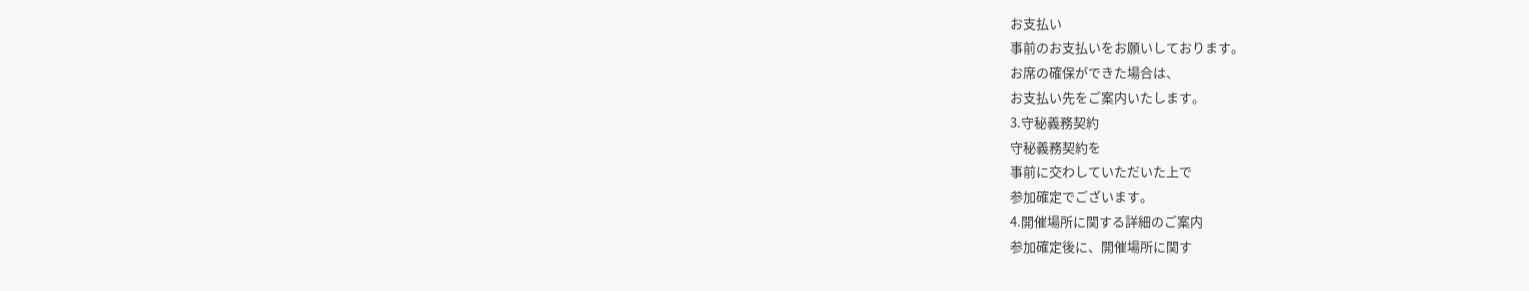お支払い
事前のお支払いをお願いしております。
お席の確保ができた場合は、
お支払い先をご案内いたします。
3.守秘義務契約
守秘義務契約を
事前に交わしていただいた上で
参加確定でございます。
4.開催場所に関する詳細のご案内
参加確定後に、開催場所に関す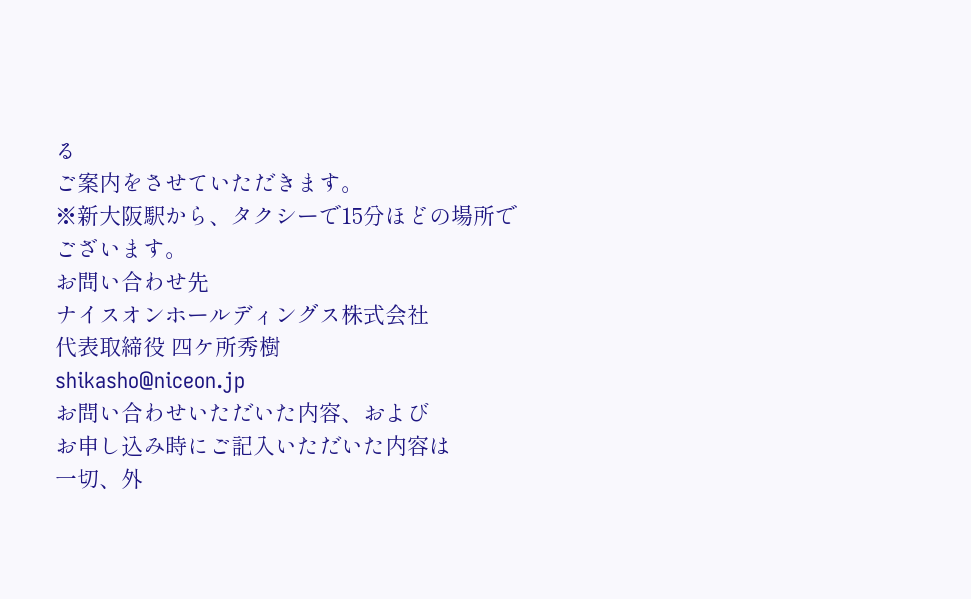る
ご案内をさせていただきます。
※新大阪駅から、タクシーで15分ほどの場所でございます。
お問い合わせ先
ナイスオンホールディングス株式会社
代表取締役 四ケ所秀樹
shikasho@niceon.jp
お問い合わせいただいた内容、および
お申し込み時にご記入いただいた内容は
一切、外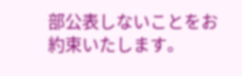部公表しないことをお約束いたします。